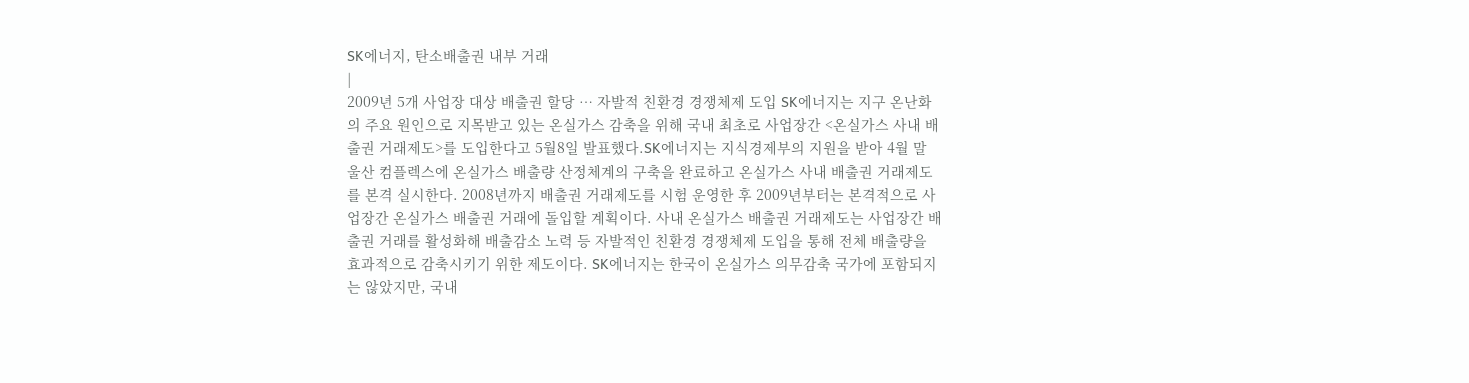SK에너지, 탄소배출권 내부 거래
|
2009년 5개 사업장 대상 배출권 할당 … 자발적 친환경 경쟁체제 도입 SK에너지는 지구 온난화의 주요 원인으로 지목받고 있는 온실가스 감축을 위해 국내 최초로 사업장간 <온실가스 사내 배출권 거래제도>를 도입한다고 5월8일 발표했다.SK에너지는 지식경제부의 지원을 받아 4월 말 울산 컴플렉스에 온실가스 배출량 산정체계의 구축을 완료하고 온실가스 사내 배출권 거래제도를 본격 실시한다. 2008년까지 배출권 거래제도를 시험 운영한 후 2009년부터는 본격적으로 사업장간 온실가스 배출권 거래에 돌입할 계획이다. 사내 온실가스 배출권 거래제도는 사업장간 배출권 거래를 활성화해 배출감소 노력 등 자발적인 친환경 경쟁체제 도입을 통해 전체 배출량을 효과적으로 감축시키기 위한 제도이다. SK에너지는 한국이 온실가스 의무감축 국가에 포함되지는 않았지만, 국내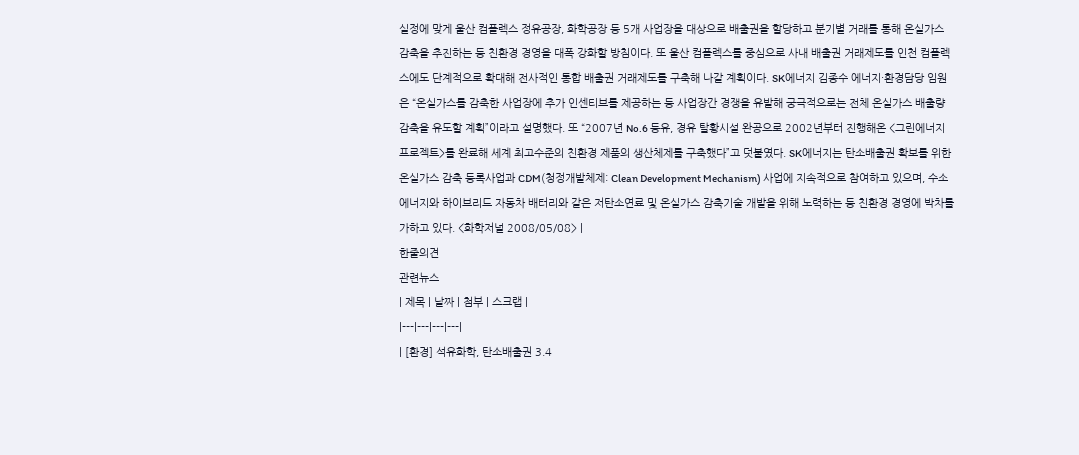실정에 맞게 울산 컴플렉스 정유공장, 화학공장 등 5개 사업장을 대상으로 배출권을 할당하고 분기별 거래를 통해 온실가스 감축을 추진하는 등 친환경 경영을 대폭 강화할 방침이다. 또 울산 컴플렉스를 중심으로 사내 배출권 거래제도를 인천 컴플렉스에도 단계적으로 확대해 전사적인 통합 배출권 거래제도를 구축해 나갈 계획이다. SK에너지 김종수 에너지·환경담당 임원은 “온실가스를 감축한 사업장에 추가 인센티브를 제공하는 등 사업장간 경쟁을 유발해 궁극적으로는 전체 온실가스 배출량 감축을 유도할 계획”이라고 설명했다. 또 “2007년 No.6 등유, 경유 탈황시설 완공으로 2002년부터 진행해온 <그린에너지 프로젝트>를 완료해 세계 최고수준의 친환경 제품의 생산체제를 구축했다”고 덧붙였다. SK에너지는 탄소배출권 확보를 위한 온실가스 감축 등록사업과 CDM(청정개발체제: Clean Development Mechanism) 사업에 지속적으로 참여하고 있으며, 수소에너지와 하이브리드 자동차 배터리와 같은 저탄소연료 및 온실가스 감축기술 개발을 위해 노력하는 등 친환경 경영에 박차를 가하고 있다. <화학저널 2008/05/08> |
한줄의견
관련뉴스
| 제목 | 날짜 | 첨부 | 스크랩 |
|---|---|---|---|
| [환경] 석유화학, 탄소배출권 3.4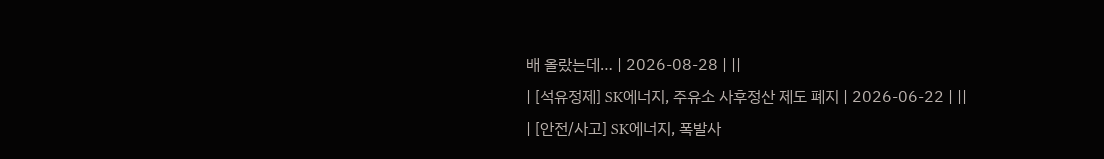배 올랐는데… | 2026-08-28 | ||
| [석유정제] SK에너지, 주유소 사후정산 제도 폐지 | 2026-06-22 | ||
| [안전/사고] SK에너지, 폭발사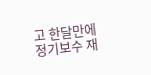고 한달만에 정기보수 재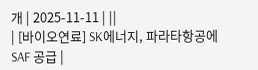개 | 2025-11-11 | ||
| [바이오연료] SK에너지, 파라타항공에 SAF 공급 |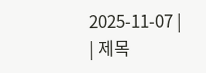2025-11-07 |
| 제목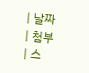| 날짜 | 첨부 | 스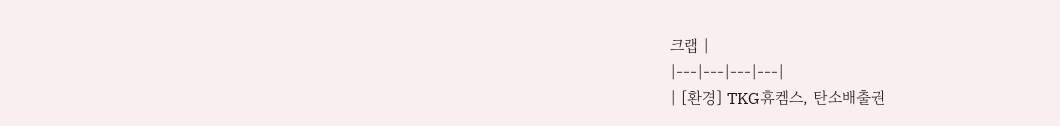크랩 |
|---|---|---|---|
| [환경] TKG휴켐스, 탄소배출권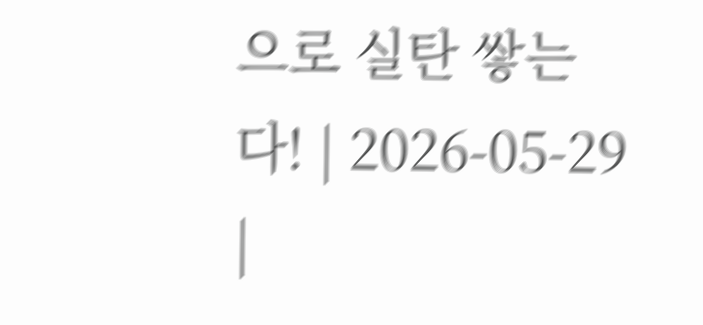으로 실탄 쌓는다! | 2026-05-29 |